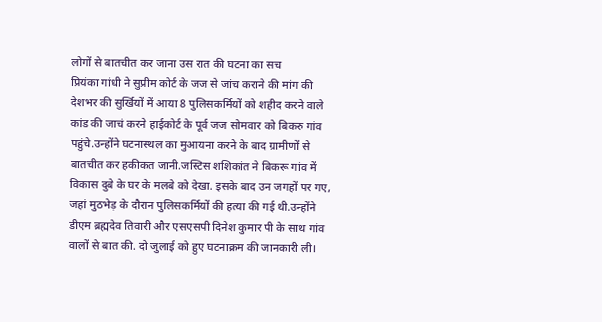लोगों से बातचीत कर जाना उस रात की घटना का सच
प्रियंका गांधी ने सुप्रीम कोर्ट के जज से जांच कराने की मांग की
देशभर की सुर्खियों में आया 8 पुलिसकर्मियों को शहीद करने वाले कांड की जाचं करने हाईकोर्ट के पूर्व जज सोमवार को बिकरु गांव पहुंचे.उन्होंने घटनास्थल का मुआयना करने के बाद ग्रामीणों से बातचीत कर हकीकत जानी.जस्टिस शशिकांत ने बिकरू गांव में विकास दुबे के घर के मलबे को देखा. इसके बाद उन जगहों पर गए, जहां मुठभेड़ के दौरान पुलिसकर्मियों की हत्या की गई थी.उन्होंने डीएम ब्रह्मदेव तिवारी और एसएसपी दिनेश कुमार पी के साथ गांव वालों से बात की. दो जुलाई को हुए घटनाक्रम की जानकारी ली।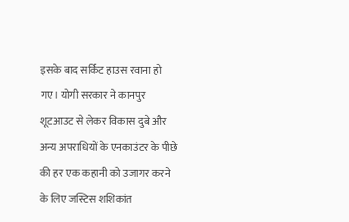इसके बाद सर्किट हाउस रवाना हो गए। योगी सरकार ने कानपुर शूटआउट से लेकर विकास दुबे और अन्य अपराधियों के एनकाउंटर के पीछे की हर एक कहानी को उजागर करने के लिए जस्टिस शशिकांत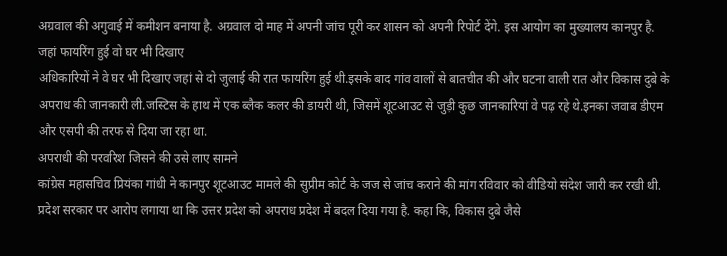अग्रवाल की अगुवाई में कमीशन बनाया है. अग्रवाल दो माह में अपनी जांच पूरी कर शासन को अपनी रिपोर्ट देंगे. इस आयोग का मुख्यालय कानपुर है.
जहां फायरिंग हुई वो घर भी दिखाए
अधिकारियों ने वे घर भी दिखाए जहां से दो जुलाई की रात फायरिंग हुई थी.इसके बाद गांव वालों से बातचीत की और घटना वाली रात और विकास दुबे के अपराध की जानकारी ली.जस्टिस के हाथ में एक ब्लैक कलर की डायरी थी, जिसमें शूटआउट से जुड़ी कुछ जानकारियां वे पढ़ रहे थे.इनका जवाब डीएम और एसपी की तरफ से दिया जा रहा था.
अपराधी की परवरिश जिसने की उसे लाए सामने
कांग्रेस महासचिव प्रियंका गांधी ने कानपुर शूटआउट मामले की सुप्रीम कोर्ट के जज से जांच कराने की मांग रविवार को वीडियो संदेश जारी कर रखी थी. प्रदेश सरकार पर आरोप लगाया था कि उत्तर प्रदेश को अपराध प्रदेश में बदल दिया गया है. कहा कि, विकास दुबे जैसे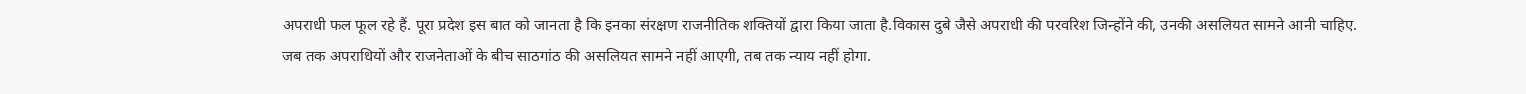अपराधी फल फूल रहे हैं. पूरा प्रदेश इस बात को जानता है कि इनका संरक्षण राजनीतिक शक्तियों द्वारा किया जाता है.विकास दुबे जैसे अपराधी की परवरिश जिन्होंने की, उनकी असलियत सामने आनी चाहिए. जब तक अपराधियों और राजनेताओं के बीच साठगांठ की असलियत सामने नहीं आएगी, तब तक न्याय नहीं होगा.